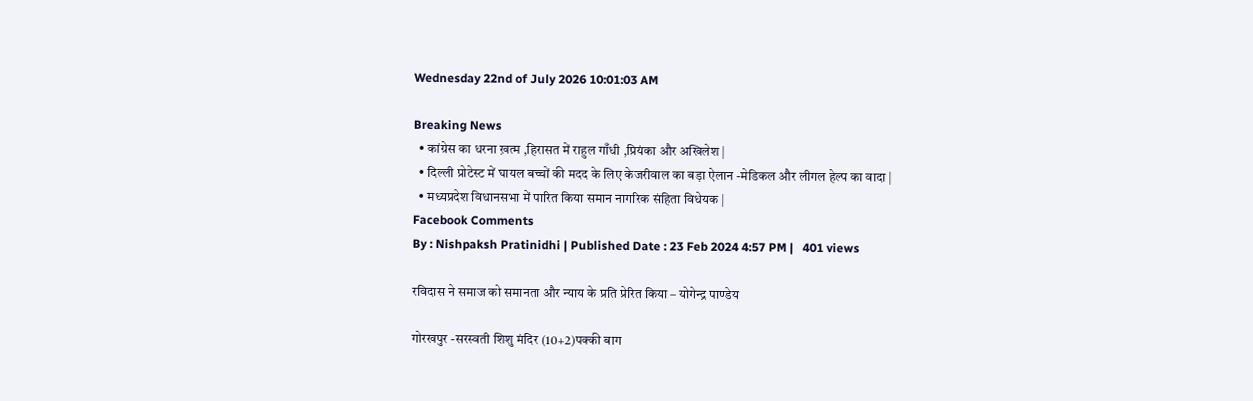Wednesday 22nd of July 2026 10:01:03 AM

Breaking News
  • कांग्रेस का धरना ख़त्म ,हिरासत में राहुल गाँधी ,प्रियंका और अखिलेश |
  • दिल्ली प्रोटेस्ट में घायल बच्चों की मदद के लिए केजरीवाल का बड़ा ऐलान -मेडिकल और लीगल हेल्प का वादा |
  • मध्यप्रदेश विधानसभा में पारित किया समान नागरिक संहिता विधेयक |
Facebook Comments
By : Nishpaksh Pratinidhi | Published Date : 23 Feb 2024 4:57 PM |   401 views

रविदास ने समाज को समानता और न्याय के प्रति प्रेरित किया – योगेन्द्र पाण्डेय

गोरखपुर -सरस्वती शिशु मंदिर (10+2)पक्की बाग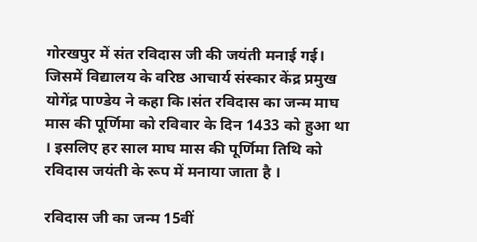गोरखपुर में संत रविदास जी की जयंती मनाई गई। जिसमें विद्यालय के वरिष्ठ आचार्य संस्कार केंद्र प्रमुख योगेंद्र पाण्डेय ने कहा कि।संत रविदास का जन्म माघ मास की पूर्णिमा को रविवार के दिन 1433 को हुआ था । इसलिए हर साल माघ मास की पूर्णिमा तिथि को रविदास जयंती के रूप में मनाया जाता है ।

रविदास जी का जन्म 15वीं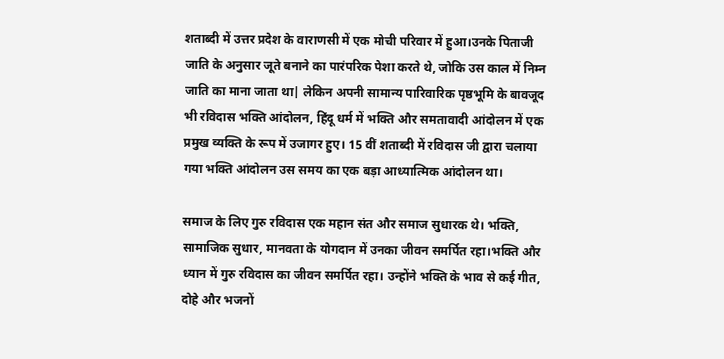शताब्दी में उत्तर प्रदेश के वाराणसी में एक मोची परिवार में हुआ।उनके पिताजी जाति के अनुसार जूते बनाने का पारंपरिक पेशा करते थे, जोकि उस काल में निम्न जाति का माना जाता था| लेकिन अपनी सामान्य पारिवारिक पृष्ठभूमि के बावजूद भी रविदास भक्ति आंदोलन, हिंदू धर्म में भक्ति और समतावादी आंदोलन में एक प्रमुख व्यक्ति के रूप में उजागर हुए। 15 वीं शताब्दी में रविदास जी द्वारा चलाया गया भक्ति आंदोलन उस समय का एक बड़ा आध्यात्मिक आंदोलन था।

समाज के लिए गुरु रविदास एक महान संत और समाज सुधारक थे। भक्ति, सामाजिक सुधार, मानवता के योगदान में उनका जीवन समर्पित रहा।भक्ति और ध्यान में गुरु रविदास का जीवन समर्पित रहा। उन्होंने भक्ति के भाव से कई गीत, दोहे और भजनों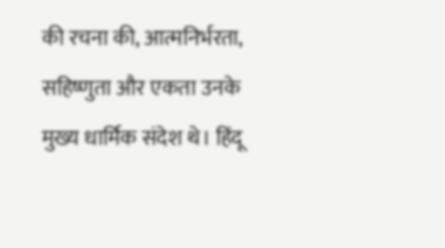की रचना की, आत्मनिर्भरता, सहिष्णुता और एकता उनके मुख्य धार्मिक संदेश थे। हिंदू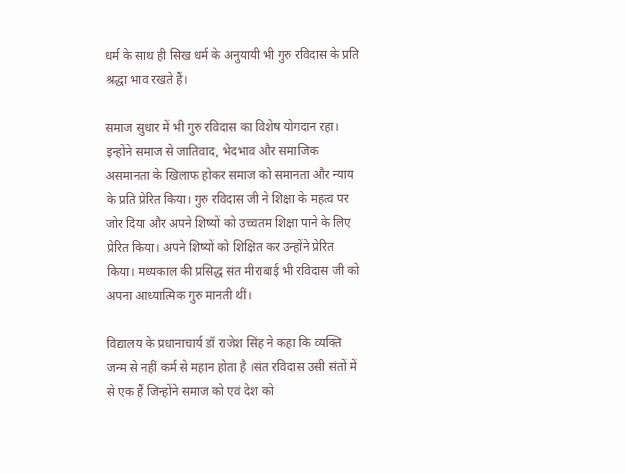धर्म के साथ ही सिख धर्म के अनुयायी भी गुरु रविदास के प्रति श्रद्धा भाव रखते हैं।

समाज सुधार में भी गुरु रविदास का विशेष योगदान रहा। इन्होंने समाज से जातिवाद, भेदभाव और समाजिक असमानता के खिलाफ होकर समाज को समानता और न्याय के प्रति प्रेरित किया। गुरु रविदास जी ने शिक्षा के महत्व पर जोर दिया और अपने शिष्यों को उच्चतम शिक्षा पाने के लिए प्रेरित किया। अपने शिष्यों को शिक्षित कर उन्होंने प्रेरित किया। मध्यकाल की प्रसिद्ध संत मीराबाई भी रविदास जी को अपना आध्यात्मिक गुरु मानती थीं।

विद्यालय के प्रधानाचार्य डॉ राजेश सिंह ने कहा कि व्यक्ति जन्म से नहीं कर्म से महान होता है ।संत रविदास उसी संतों में से एक हैं जिन्होंने समाज को एवं देश को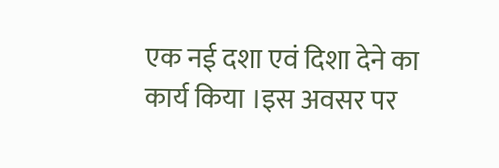एक नई दशा एवं दिशा देने का कार्य किया ।इस अवसर पर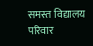समस्त विद्यालय परिवार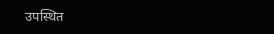उपस्थित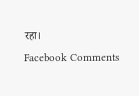रहा।
Facebook Comments